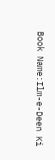Book Name:Ilm-e-Deen Ki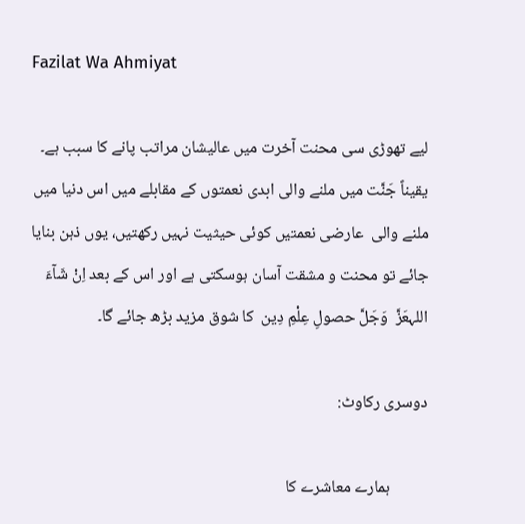Fazilat Wa Ahmiyat

لیے تھوڑی سی محنت آخرت میں عالیشان مراتب پانے کا سبب ہے۔ یقیناً جَنَّت میں ملنے والی ابدی نعمتوں کے مقابلے میں اس دنیا میں ملنے والی  عارضی نعمتیں کوئی حیثیت نہیں رکھتیں، یوں ذہن بنایا جائے تو محنت و مشقت آسان ہوسکتی ہے اور اس کے بعد اِنْ شَآءَ اللہعَزَّ  وَجَلَّ حصولِ عِلْمِ دِین  کا شوق مزید بڑھ جائے گا۔

دوسری رکاوٹ:

          ہمارے معاشرے کا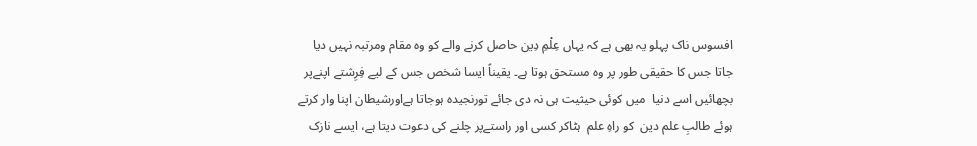افسوس ناک پہلو یہ بھی ہے کہ یہاں عِلْمِ دِین حاصل کرنے والے کو وہ مقام ومرتبہ نہیں دیا جاتا جس کا حقیقی طور پر وہ مستحق ہوتا ہے۔ یقیناً ایسا شخص جس کے لیے فِرِشتے اپنےپر بچھائیں اسے دنیا  میں کوئی حیثیت ہی نہ دی جائے تورنجیدہ ہوجاتا ہےاورشیطان اپنا وار کرتے ہوئے طالبِ علم دین  کو راہِ علم  ہٹاکر کسی اور راستےپر چلنے کی دعوت دیتا ہے، ایسے نازک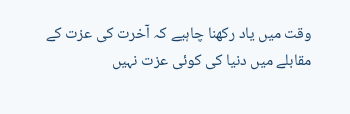وقت میں یاد رکھنا چاہیے کہ آخرت کی عزت کے مقابلے میں دنیا کی کوئی عزت نہیں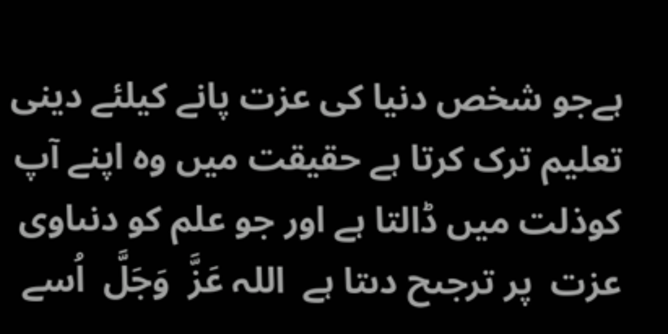ہےجو شخص دنیا کی عزت پانے کیلئے دینی تعلیم ترک کرتا ہے حقیقت میں وہ اپنے آپ کوذلت میں ڈالتا ہے اور جو علم کو دنىاوی عزت  پر ترجىح دىتا ہے  اللہ عَزَّ  وَجَلَّ  اُسے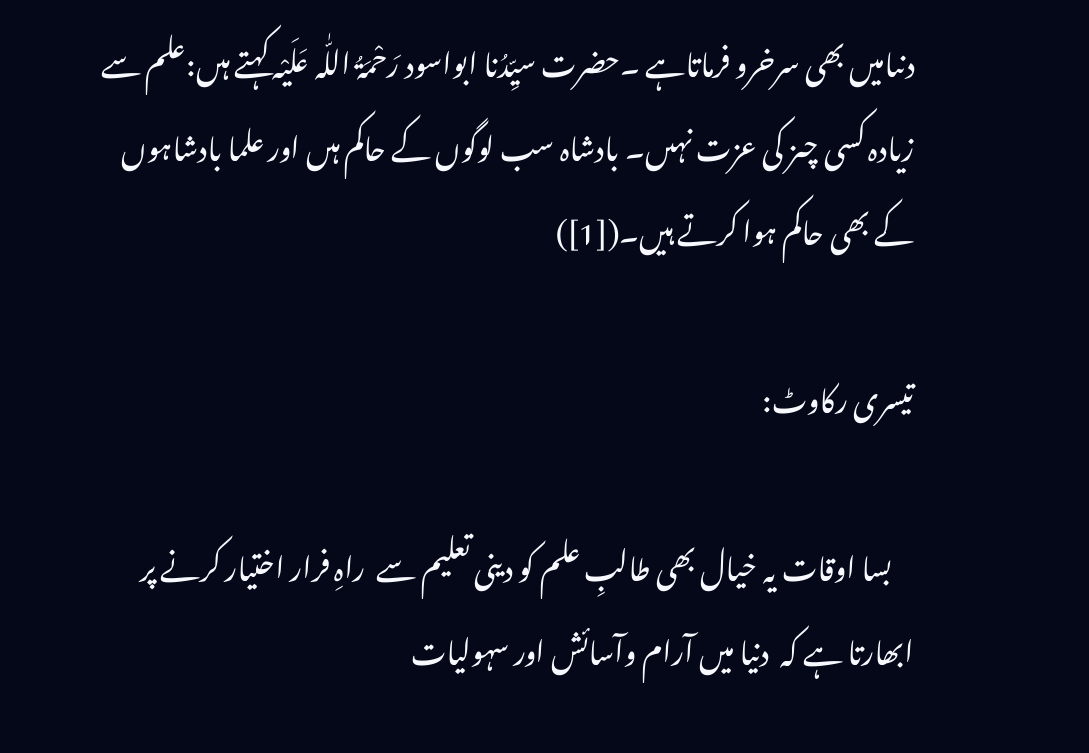دنىامیں بھی سرخرو فرماتاہے ۔حضرت سیِّدُنا ابواسود رَحْمَۃُ اللّٰہ عَلَیْہ کہتے ہىں:علم سے زیادہ کسى چىز کى عزت نہىں۔ بادشاہ سب لوگوں کے حاکم ہىں اور علما بادشاہوں کے بھی حاکم ہوا کرتے ہیں۔([1])

تیسری رکاوٹ:

    بسا اوقات یہ خیال بھی طالبِ علم کو دینی تعلیم سے  راہِ فرار اختیار کرنے پر ابھارتا ہے کہ  دنیا میں آرام وآسائش اور سہولیات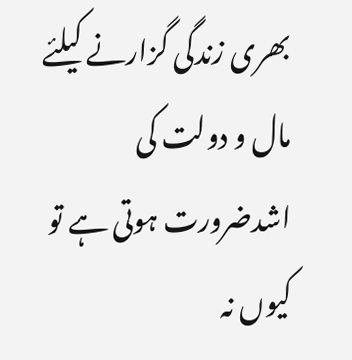بھری زندگی گزارنے کیلئے مال و دولت کی اشدضرورت ہوتی ہے تو کیوں نہ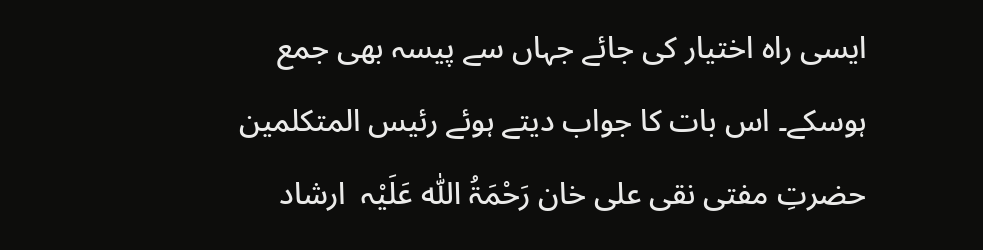ایسی راہ اختیار کی جائے جہاں سے پیسہ بھی جمع ہوسکے۔ اس بات کا جواب دیتے ہوئے رئیس المتکلمین حضرتِ مفتی نقی علی خان رَحْمَۃُ اللّٰہ عَلَیْہ  ارشاد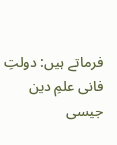فرماتے ہیں: دولتِ فانی علمِ دین جیسی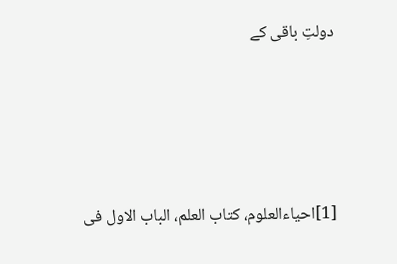دولتِ باقی کے






[1]احیاءالعلوم، کتاب العلم، الباب الاول فی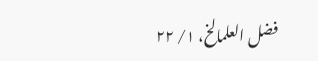فضل العلمالخ، ۱/ ۲۲